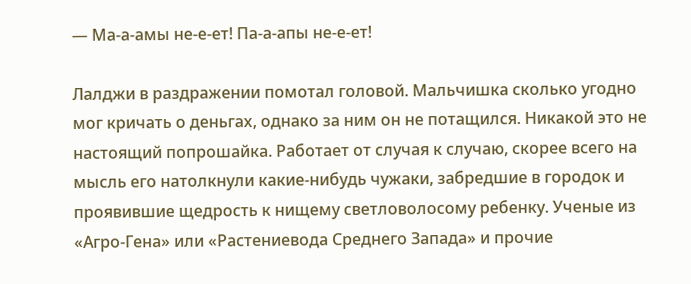— Ма-а-амы не-е-ет! Па-а-апы не-е-ет!

Лалджи в раздражении помотал головой. Мальчишка сколько угодно мог кричать о деньгах, однако за ним он не потащился. Никакой это не настоящий попрошайка. Работает от случая к случаю, скорее всего на мысль его натолкнули какие-нибудь чужаки, забредшие в городок и проявившие щедрость к нищему светловолосому ребенку. Ученые из «Агро-Гена» или «Растениевода Среднего Запада» и прочие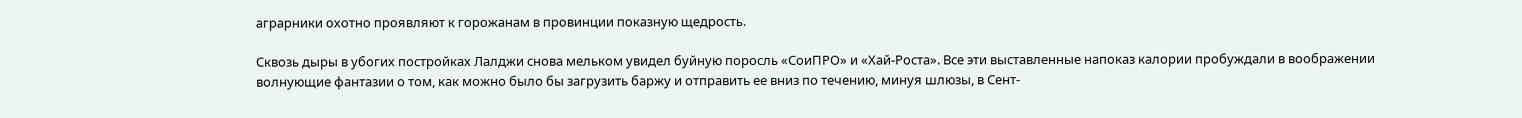аграрники охотно проявляют к горожанам в провинции показную щедрость.

Сквозь дыры в убогих постройках Лалджи снова мельком увидел буйную поросль «СоиПРО» и «Хай-Роста». Все эти выставленные напоказ калории пробуждали в воображении волнующие фантазии о том, как можно было бы загрузить баржу и отправить ее вниз по течению, минуя шлюзы, в Сент-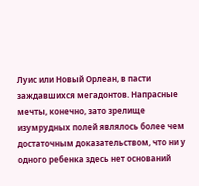Луис или Новый Орлеан, в пасти заждавшихся мегадонтов. Напрасные мечты, конечно, зато зрелище изумрудных полей являлось более чем достаточным доказательством, что ни у одного ребенка здесь нет оснований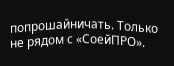попрошайничать. Только не рядом с «СоейПРО».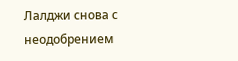Лалджи снова с неодобрением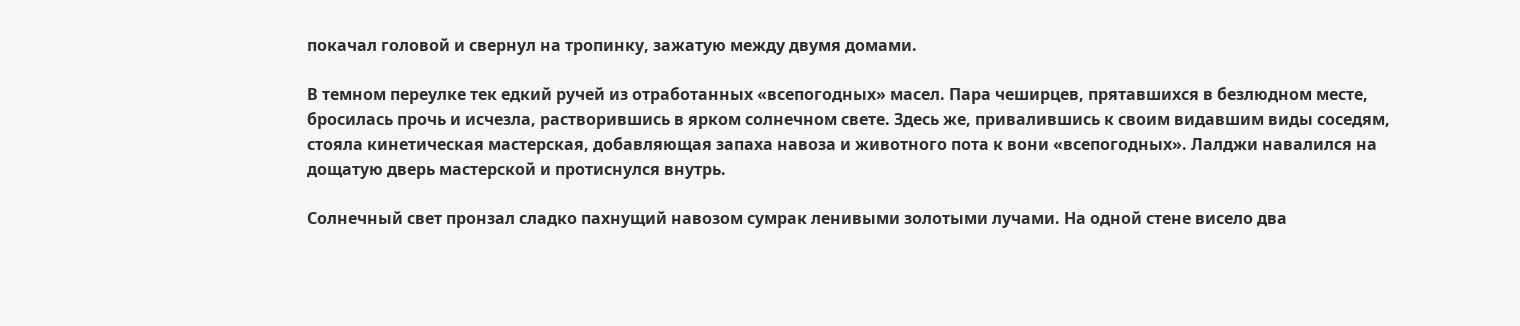покачал головой и свернул на тропинку, зажатую между двумя домами.

В темном переулке тек едкий ручей из отработанных «всепогодных» масел. Пара чеширцев, прятавшихся в безлюдном месте, бросилась прочь и исчезла, растворившись в ярком солнечном свете. Здесь же, привалившись к своим видавшим виды соседям, стояла кинетическая мастерская, добавляющая запаха навоза и животного пота к вони «всепогодных». Лалджи навалился на дощатую дверь мастерской и протиснулся внутрь.

Солнечный свет пронзал сладко пахнущий навозом сумрак ленивыми золотыми лучами. На одной стене висело два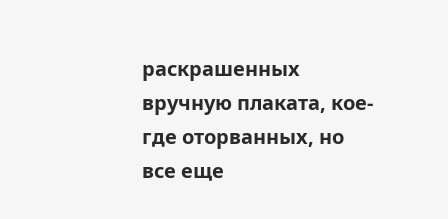раскрашенных вручную плаката, кое-где оторванных, но все еще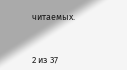читаемых.



2 из 37